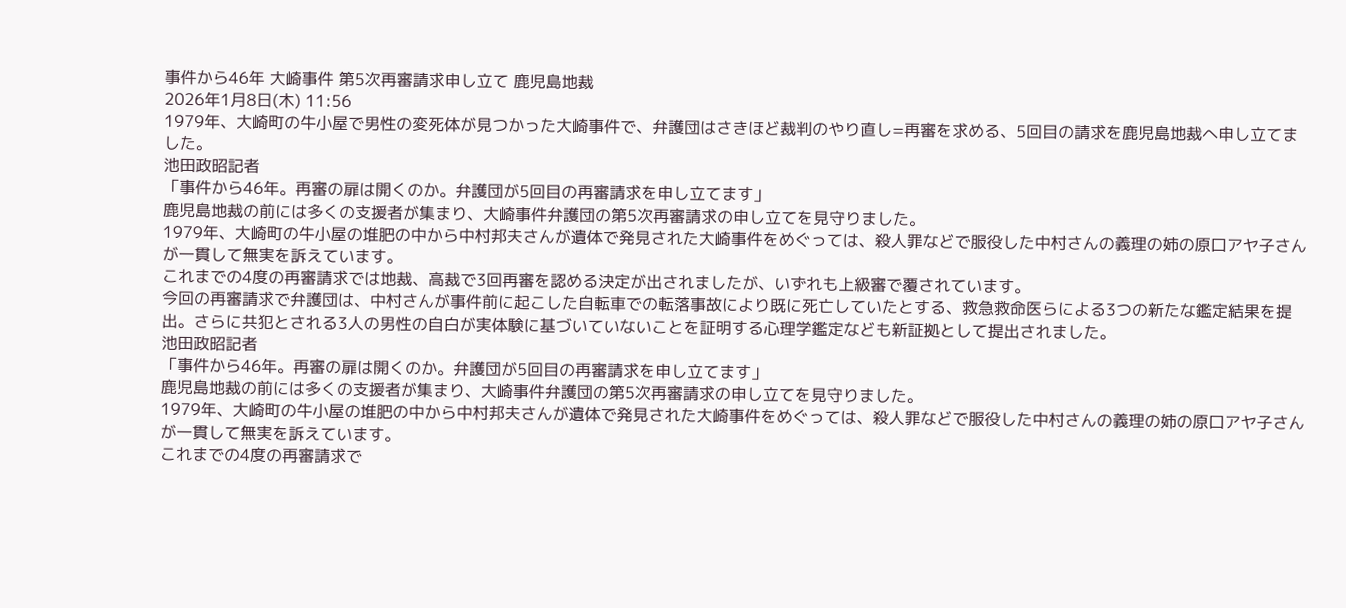事件から46年 大崎事件 第5次再審請求申し立て 鹿児島地裁
2026年1月8日(木) 11:56
1979年、大崎町の牛小屋で男性の変死体が見つかった大崎事件で、弁護団はさきほど裁判のやり直し=再審を求める、5回目の請求を鹿児島地裁へ申し立てました。
池田政昭記者
「事件から46年。再審の扉は開くのか。弁護団が5回目の再審請求を申し立てます」
鹿児島地裁の前には多くの支援者が集まり、大崎事件弁護団の第5次再審請求の申し立てを見守りました。
1979年、大崎町の牛小屋の堆肥の中から中村邦夫さんが遺体で発見された大崎事件をめぐっては、殺人罪などで服役した中村さんの義理の姉の原口アヤ子さんが一貫して無実を訴えています。
これまでの4度の再審請求では地裁、高裁で3回再審を認める決定が出されましたが、いずれも上級審で覆されています。
今回の再審請求で弁護団は、中村さんが事件前に起こした自転車での転落事故により既に死亡していたとする、救急救命医らによる3つの新たな鑑定結果を提出。さらに共犯とされる3人の男性の自白が実体験に基づいていないことを証明する心理学鑑定なども新証拠として提出されました。
池田政昭記者
「事件から46年。再審の扉は開くのか。弁護団が5回目の再審請求を申し立てます」
鹿児島地裁の前には多くの支援者が集まり、大崎事件弁護団の第5次再審請求の申し立てを見守りました。
1979年、大崎町の牛小屋の堆肥の中から中村邦夫さんが遺体で発見された大崎事件をめぐっては、殺人罪などで服役した中村さんの義理の姉の原口アヤ子さんが一貫して無実を訴えています。
これまでの4度の再審請求で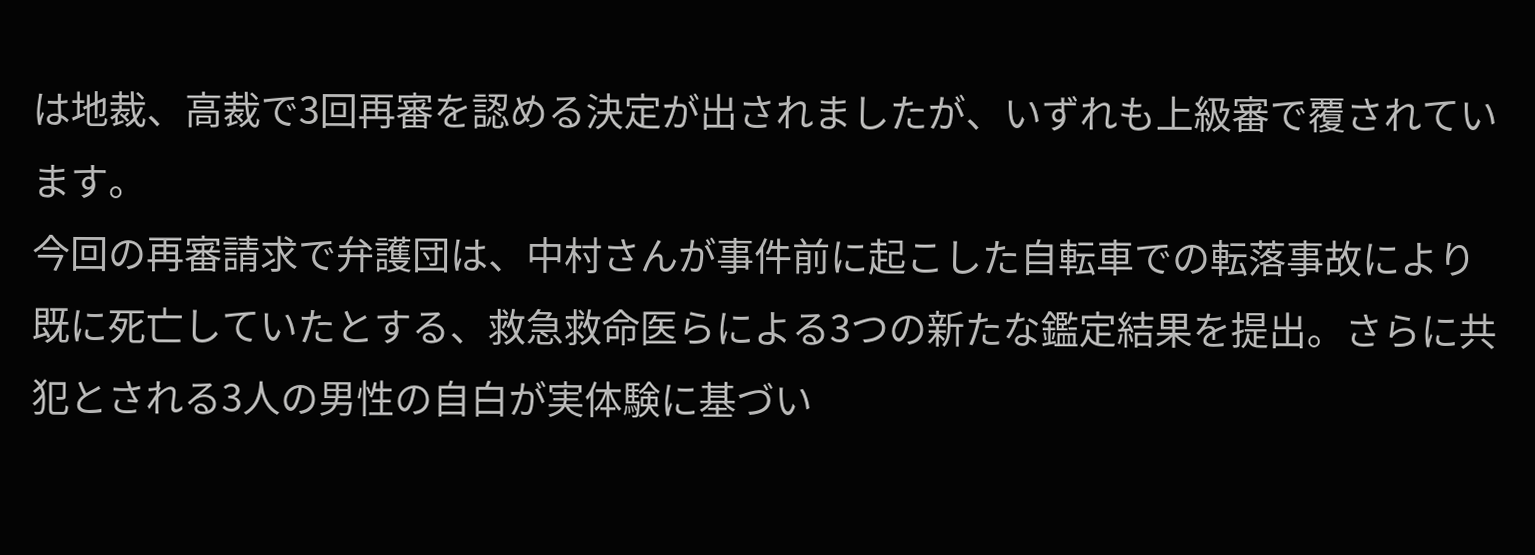は地裁、高裁で3回再審を認める決定が出されましたが、いずれも上級審で覆されています。
今回の再審請求で弁護団は、中村さんが事件前に起こした自転車での転落事故により既に死亡していたとする、救急救命医らによる3つの新たな鑑定結果を提出。さらに共犯とされる3人の男性の自白が実体験に基づい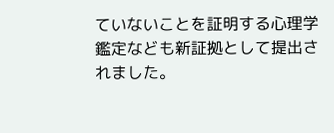ていないことを証明する心理学鑑定なども新証拠として提出されました。